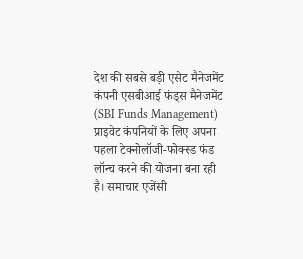देश की सबसे बड़ी एसेट मैनेजमेंट कंपनी एसबीआई फंड्स मैनेजमेंट (SBI Funds Management) प्राइवेट कंपनियों के लिए अपना पहला टेक्नोलॉजी-फोक्स्ड फंड लॉन्च करने की योजना बना रही है। समाचार एजेंसी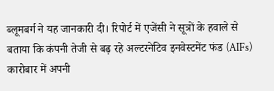ब्लूमबर्ग ने यह जानकारी दी। रिपोर्ट में एजेंसी ने सूत्रों के हवाले से बताया कि कंपनी तेजी से बढ़ रहे अल्टरनेटिव इनवेस्टमेंट फंड (AIFs) कारोबार में अपनी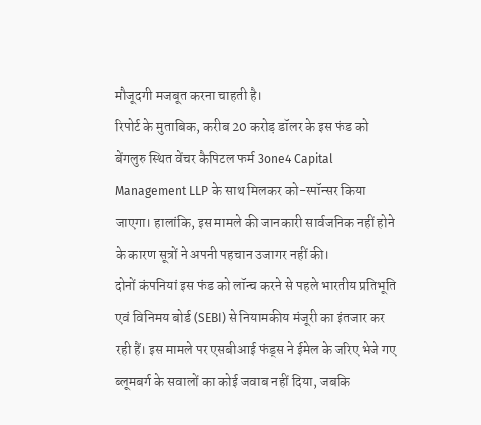मौजूदगी मजबूत करना चाहती है।
रिपोर्ट के मुताबिक, करीब 20 करोड़ डॉलर के इस फंड को बेंगलुरु स्थित वेंचर कैपिटल फर्म 3one4 Capital Management LLP के साथ मिलकर को-स्पॉन्सर किया जाएगा। हालांकि, इस मामले की जानकारी सार्वजनिक नहीं होने के कारण सूत्रों ने अपनी पहचान उजागर नहीं की।
दोनों कंपनियां इस फंड को लॉन्च करने से पहले भारतीय प्रतिभूति एवं विनिमय बोर्ड (SEBI) से नियामकीय मंजूरी का इंतजार कर रही हैं। इस मामले पर एसबीआई फंड्स ने ईमेल के जरिए भेजे गए ब्लूमबर्ग के सवालों का कोई जवाब नहीं दिया, जबकि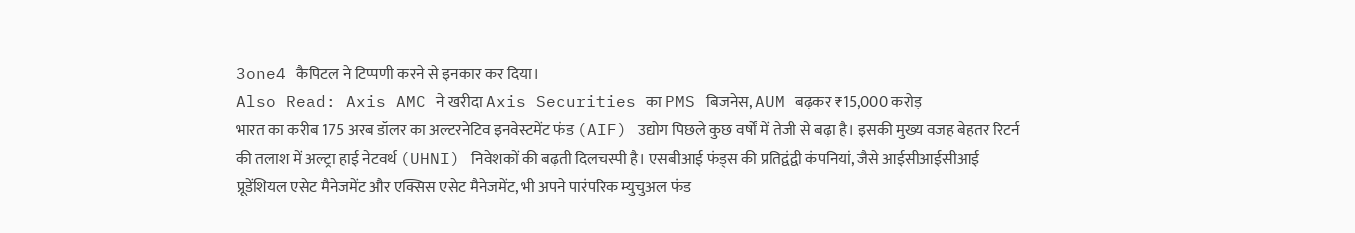3one4 कैपिटल ने टिप्पणी करने से इनकार कर दिया।
Also Read: Axis AMC ने खरीदा Axis Securities का PMS बिजनेस, AUM बढ़कर ₹15,000 करोड़
भारत का करीब 175 अरब डॉलर का अल्टरनेटिव इनवेस्टमेंट फंड (AIF) उद्योग पिछले कुछ वर्षों में तेजी से बढ़ा है। इसकी मुख्य वजह बेहतर रिटर्न की तलाश में अल्ट्रा हाई नेटवर्थ (UHNI) निवेशकों की बढ़ती दिलचस्पी है। एसबीआई फंड्स की प्रतिद्वंद्वी कंपनियां, जैसे आईसीआईसीआई प्रूडेंशियल एसेट मैनेजमेंट और एक्सिस एसेट मैनेजमेंट, भी अपने पारंपरिक म्युचुअल फंड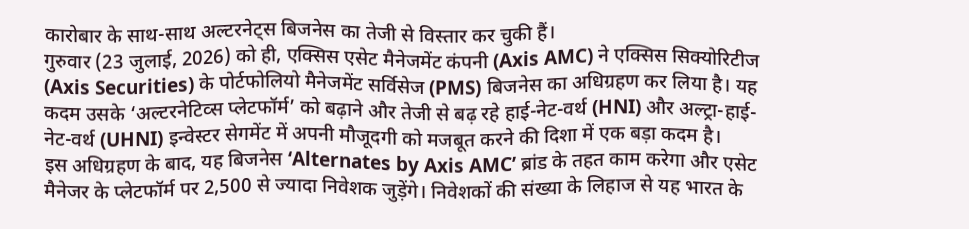कारोबार के साथ-साथ अल्टरनेट्स बिजनेस का तेजी से विस्तार कर चुकी हैं।
गुरुवार (23 जुलाई, 2026) को ही, एक्सिस एसेट मैनेजमेंट कंपनी (Axis AMC) ने एक्सिस सिक्योरिटीज (Axis Securities) के पोर्टफोलियो मैनेजमेंट सर्विसेज (PMS) बिजनेस का अधिग्रहण कर लिया है। यह कदम उसके ‘अल्टरनेटिव्स प्लेटफॉर्म’ को बढ़ाने और तेजी से बढ़ रहे हाई-नेट-वर्थ (HNI) और अल्ट्रा-हाई-नेट-वर्थ (UHNI) इन्वेस्टर सेगमेंट में अपनी मौजूदगी को मजबूत करने की दिशा में एक बड़ा कदम है।
इस अधिग्रहण के बाद, यह बिजनेस ‘Alternates by Axis AMC’ ब्रांड के तहत काम करेगा और एसेट मैनेजर के प्लेटफॉर्म पर 2,500 से ज्यादा निवेशक जुड़ेंगे। निवेशकों की संख्या के लिहाज से यह भारत के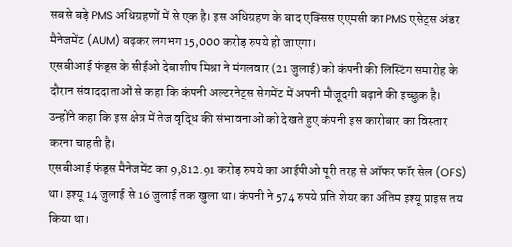सबसे बड़े PMS अधिग्रहणों में से एक है। इस अधिग्रहण के बाद एक्सिस एएमसी का PMS एसेट्स अंडर मैनेजमेंट (AUM) बढ़कर लगभग 15,000 करोड़ रुपये हो जाएगा।
एसबीआई फंड्स के सीईओ देबाशीष मिश्रा ने मंगलवार (21 जुलाई) को कंपनी की लिस्टिंग समारोह के दौरान संवाददाताओं से कहा कि कंपनी अल्टरनेट्स सेगमेंट में अपनी मौजूदगी बढ़ाने की इच्छुक है। उन्होंने कहा कि इस क्षेत्र में तेज वृद्धि की संभावनाओं को देखते हुए कंपनी इस कारोबार का विस्तार करना चाहती है।
एसबीआई फंड्स मैनेजमेंट का 9,812.91 करोड़ रुपये का आईपीओ पूरी तरह से ऑफर फॉर सेल (OFS) था। इश्यू 14 जुलाई से 16 जुलाई तक खुला था। कंपनी ने 574 रुपये प्रति शेयर का अंतिम इश्यू प्राइस तय किया था।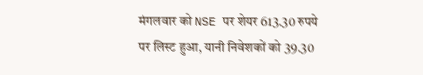मंगलवार को NSE पर शेयर 613.30 रुपये पर लिस्ट हुआ, यानी निवेशकों को 39.30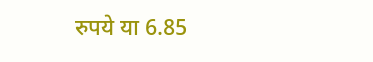रुपये या 6.85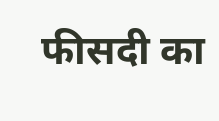फीसदी का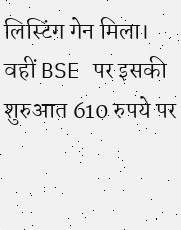लिस्टिंग गेन मिला। वहीं BSE पर इसकी शुरुआत 610 रुपये पर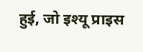हुई, जो इश्यू प्राइस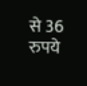से 36 रुपये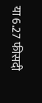या 6.27 फीसदी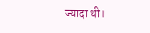ज्यादा थी।